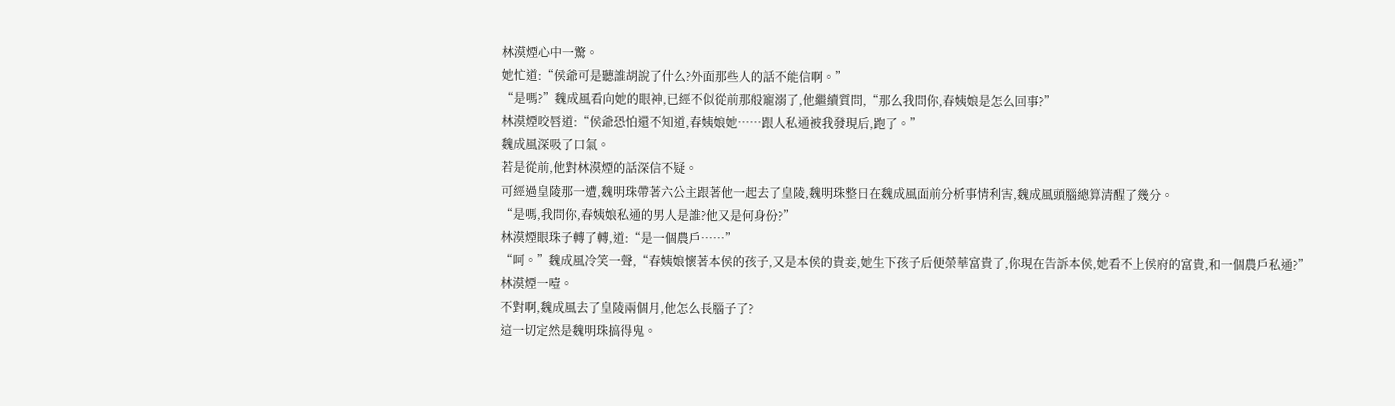林漠煙心中一驚。
她忙道:“侯爺可是聽誰胡說了什么?外面那些人的話不能信啊。”
“是嗎?”魏成風看向她的眼神,已經不似從前那般寵溺了,他繼續質問,“那么我問你,春姨娘是怎么回事?”
林漠煙咬唇道:“侯爺恐怕還不知道,春姨娘她……跟人私通被我發現后,跑了。”
魏成風深吸了口氣。
若是從前,他對林漠煙的話深信不疑。
可經過皇陵那一遭,魏明珠帶著六公主跟著他一起去了皇陵,魏明珠整日在魏成風面前分析事情利害,魏成風頭腦總算清醒了幾分。
“是嗎,我問你,春姨娘私通的男人是誰?他又是何身份?”
林漠煙眼珠子轉了轉,道:“是一個農戶……”
“呵。”魏成風冷笑一聲,“春姨娘懷著本侯的孩子,又是本侯的貴妾,她生下孩子后便榮華富貴了,你現在告訴本侯,她看不上侯府的富貴,和一個農戶私通?”
林漠煙一噎。
不對啊,魏成風去了皇陵兩個月,他怎么長腦子了?
這一切定然是魏明珠搞得鬼。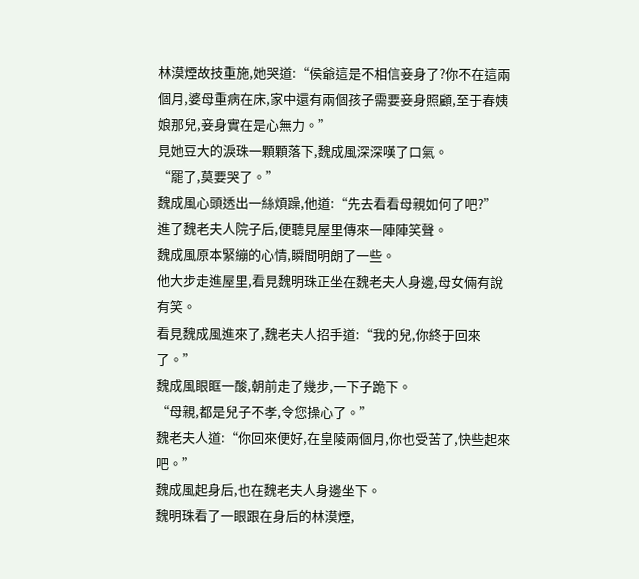林漠煙故技重施,她哭道:“侯爺這是不相信妾身了?你不在這兩個月,婆母重病在床,家中還有兩個孩子需要妾身照顧,至于春姨娘那兒,妾身實在是心無力。”
見她豆大的淚珠一顆顆落下,魏成風深深嘆了口氣。
“罷了,莫要哭了。”
魏成風心頭透出一絲煩躁,他道:“先去看看母親如何了吧?”
進了魏老夫人院子后,便聽見屋里傳來一陣陣笑聲。
魏成風原本緊繃的心情,瞬間明朗了一些。
他大步走進屋里,看見魏明珠正坐在魏老夫人身邊,母女倆有說有笑。
看見魏成風進來了,魏老夫人招手道:“我的兒,你終于回來了。”
魏成風眼眶一酸,朝前走了幾步,一下子跪下。
“母親,都是兒子不孝,令您操心了。”
魏老夫人道:“你回來便好,在皇陵兩個月,你也受苦了,快些起來吧。”
魏成風起身后,也在魏老夫人身邊坐下。
魏明珠看了一眼跟在身后的林漠煙,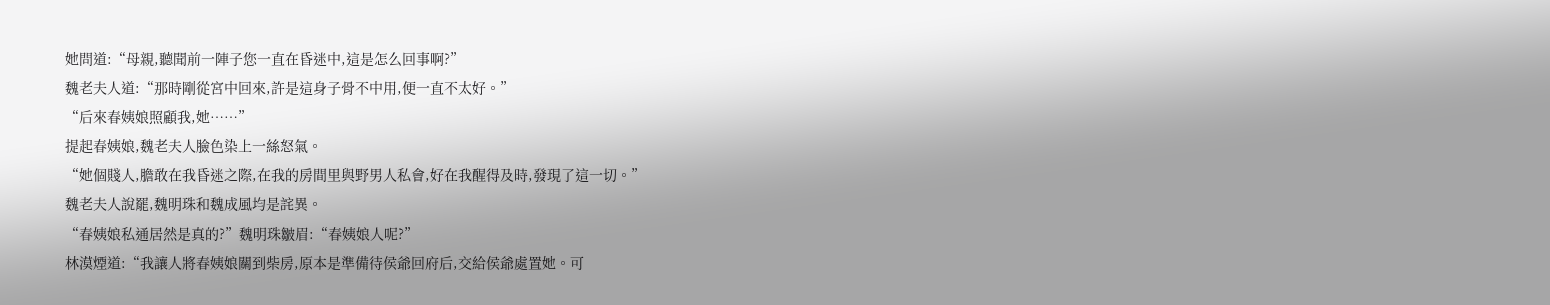她問道:“母親,聽聞前一陣子您一直在昏迷中,這是怎么回事啊?”
魏老夫人道:“那時剛從宮中回來,許是這身子骨不中用,便一直不太好。”
“后來春姨娘照顧我,她……”
提起春姨娘,魏老夫人臉色染上一絲怒氣。
“她個賤人,膽敢在我昏迷之際,在我的房間里與野男人私會,好在我醒得及時,發現了這一切。”
魏老夫人說罷,魏明珠和魏成風均是詫異。
“春姨娘私通居然是真的?”魏明珠皺眉:“春姨娘人呢?”
林漠煙道:“我讓人將春姨娘關到柴房,原本是準備待侯爺回府后,交給侯爺處置她。可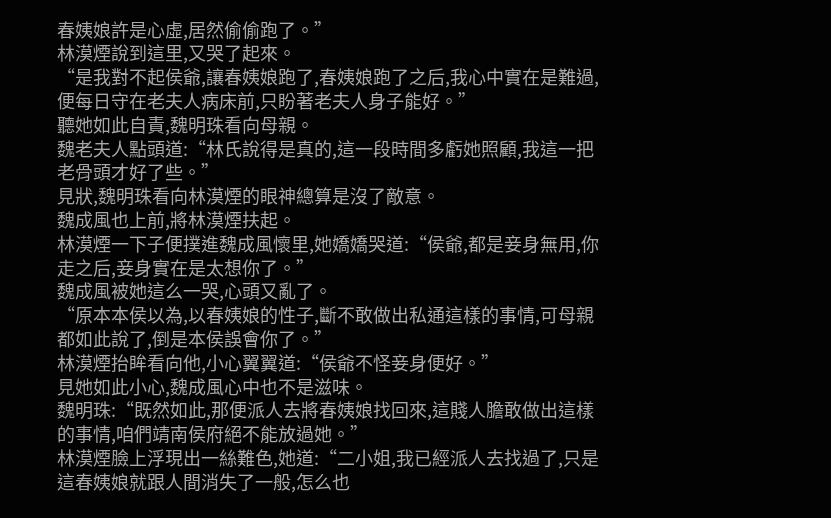春姨娘許是心虛,居然偷偷跑了。”
林漠煙說到這里,又哭了起來。
“是我對不起侯爺,讓春姨娘跑了,春姨娘跑了之后,我心中實在是難過,便每日守在老夫人病床前,只盼著老夫人身子能好。”
聽她如此自責,魏明珠看向母親。
魏老夫人點頭道:“林氏說得是真的,這一段時間多虧她照顧,我這一把老骨頭才好了些。”
見狀,魏明珠看向林漠煙的眼神總算是沒了敵意。
魏成風也上前,將林漠煙扶起。
林漠煙一下子便撲進魏成風懷里,她嬌嬌哭道:“侯爺,都是妾身無用,你走之后,妾身實在是太想你了。”
魏成風被她這么一哭,心頭又亂了。
“原本本侯以為,以春姨娘的性子,斷不敢做出私通這樣的事情,可母親都如此說了,倒是本侯誤會你了。”
林漠煙抬眸看向他,小心翼翼道:“侯爺不怪妾身便好。”
見她如此小心,魏成風心中也不是滋味。
魏明珠:“既然如此,那便派人去將春姨娘找回來,這賤人膽敢做出這樣的事情,咱們靖南侯府絕不能放過她。”
林漠煙臉上浮現出一絲難色,她道:“二小姐,我已經派人去找過了,只是這春姨娘就跟人間消失了一般,怎么也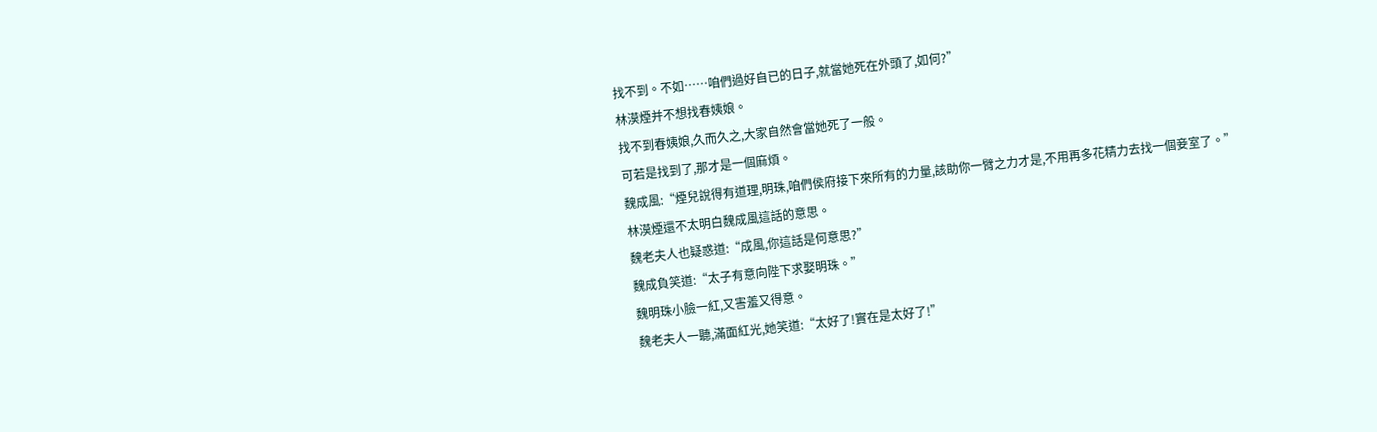找不到。不如……咱們過好自已的日子,就當她死在外頭了,如何?”
林漠煙并不想找春姨娘。
找不到春姨娘,久而久之,大家自然會當她死了一般。
可若是找到了,那才是一個麻煩。
魏成風:“煙兒說得有道理,明珠,咱們侯府接下來所有的力量,該助你一臂之力才是,不用再多花精力去找一個妾室了。”
林漠煙還不太明白魏成風這話的意思。
魏老夫人也疑惑道:“成風,你這話是何意思?”
魏成負笑道:“太子有意向陛下求娶明珠。”
魏明珠小臉一紅,又害羞又得意。
魏老夫人一聽,滿面紅光,她笑道:“太好了!實在是太好了!”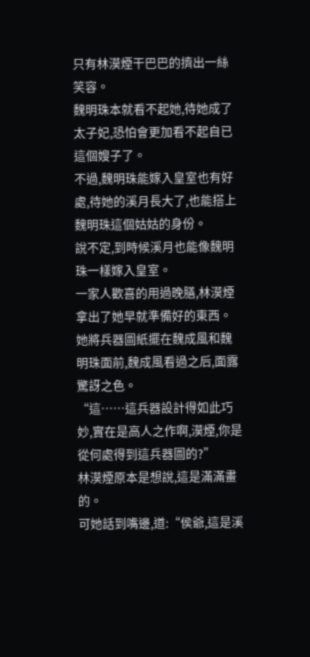只有林漠煙干巴巴的擠出一絲笑容。
魏明珠本就看不起她,待她成了太子妃,恐怕會更加看不起自已這個嫂子了。
不過,魏明珠能嫁入皇室也有好處,待她的溪月長大了,也能搭上魏明珠這個姑姑的身份。
說不定,到時候溪月也能像魏明珠一樣嫁入皇室。
一家人歡喜的用過晚膳,林漠煙拿出了她早就準備好的東西。
她將兵器圖紙擺在魏成風和魏明珠面前,魏成風看過之后,面露驚訝之色。
“這……這兵器設計得如此巧妙,實在是高人之作啊,漠煙,你是從何處得到這兵器圖的?”
林漠煙原本是想說,這是滿滿畫的。
可她話到嘴邊,道:“侯爺,這是溪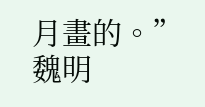月畫的。”
魏明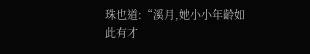珠也道:“溪月,她小小年齡如此有才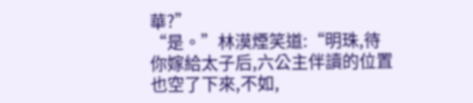華?”
“是。”林漠煙笑道:“明珠,待你嫁給太子后,六公主伴讀的位置也空了下來,不如,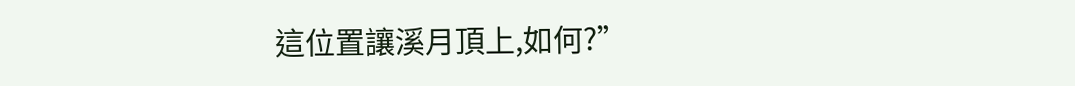這位置讓溪月頂上,如何?”